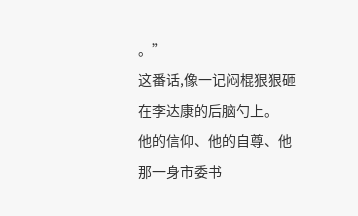。”
这番话,像一记闷棍狠狠砸在李达康的后脑勺上。
他的信仰、他的自尊、他那一身市委书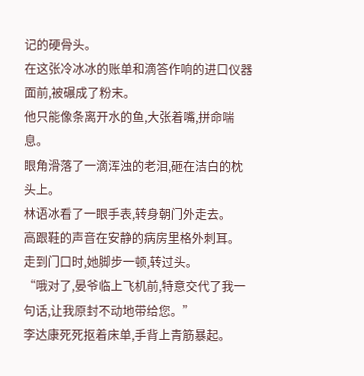记的硬骨头。
在这张冷冰冰的账单和滴答作响的进口仪器面前,被碾成了粉末。
他只能像条离开水的鱼,大张着嘴,拼命喘息。
眼角滑落了一滴浑浊的老泪,砸在洁白的枕头上。
林语冰看了一眼手表,转身朝门外走去。
高跟鞋的声音在安静的病房里格外刺耳。
走到门口时,她脚步一顿,转过头。
“哦对了,晏爷临上飞机前,特意交代了我一句话,让我原封不动地带给您。”
李达康死死抠着床单,手背上青筋暴起。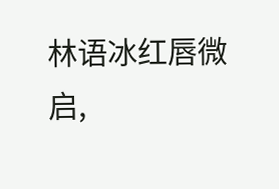林语冰红唇微启,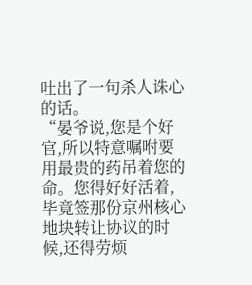吐出了一句杀人诛心的话。
“晏爷说,您是个好官,所以特意嘱咐要用最贵的药吊着您的命。您得好好活着,毕竟签那份京州核心地块转让协议的时候,还得劳烦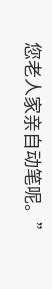您老人家亲自动笔呢。”